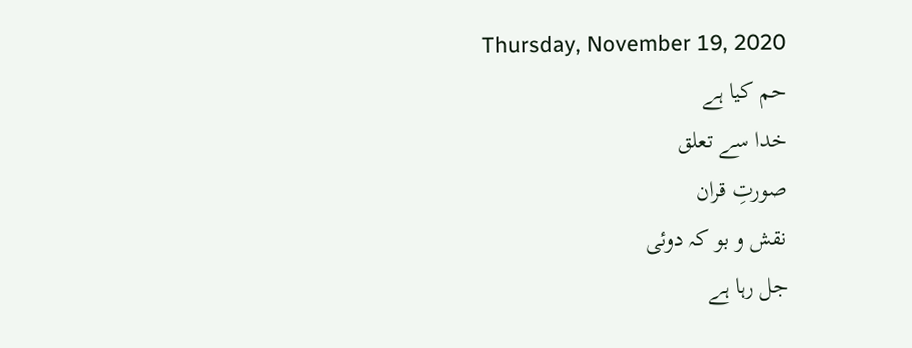Thursday, November 19, 2020
حم کیا ہے
خدا سے تعلق
صورتِ قران
نقش و بو کہ دوئی
جل رہا ہے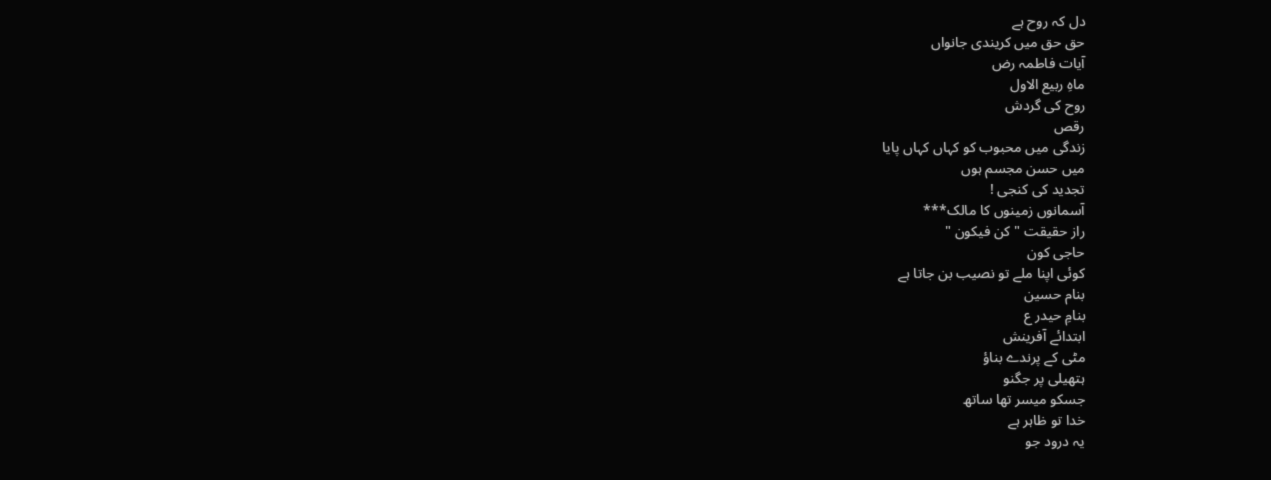دل کہ روح ہے
حق حق میں کریندی جانواں
آیات فاطمہ رض
ماہِ ربیع الاول
روح کی گردش
رقص
زندگی میں محبوب کو کہاں کہاں پایا
میں حسن مجسم ہوں
تجدید کی کنجی !
آسمانوں زمینوں کا مالک***
راز حقیقت "کن فیکون "
حاجی کون
کوئی اپنا ملے تو نصیب بن جاتا ہے
بنام حسین
بنامِ حیدر ع
ابتدائے آفرینش
مٹی کے پرندے بناؤ
ہتھیلی پر جگنو
جسکو میسر تھا ساتھ
خدا تو ظاہر ہے
یہ درود جو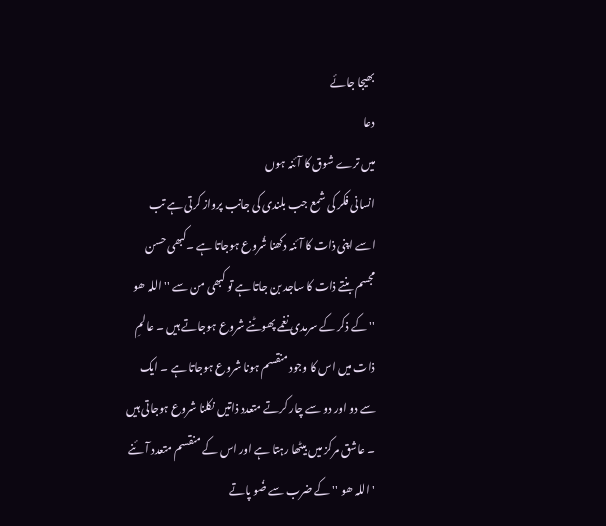بھیجا جائے
دعا
میں ترے شوق کا آئنہ ہوں
انسانی فکر کی شمع جب بلندی کی جانب پرواز کرتی ہے تب اسے اپنی ذات کا آئنہ دکھنا شُروع ہوجاتا ہے ۔کبھی حسن مجسم بنتے ذات کا ساجد بن جاتا ہے تو کبھی من سے '' اللہ ھو '' کے ذکر کے سرمدی نغمے پھوٹنے شروع ہوجاتے ہیں ۔ عالمِ ذات میں اس کا وجود منقسم ہونا شروع ہوجاتا ہے ۔ ایک سے دو اور دو سے چار کرتے متعدد ذاتیں نکلنا شروع ہوجاتی ہیں ۔ عاشق مرکز میں بیٹھا رہتا ہے اور اس کے منقسم متعدد آئنے ' اللہ ھو '' کے ضرب سے ضُو پاتے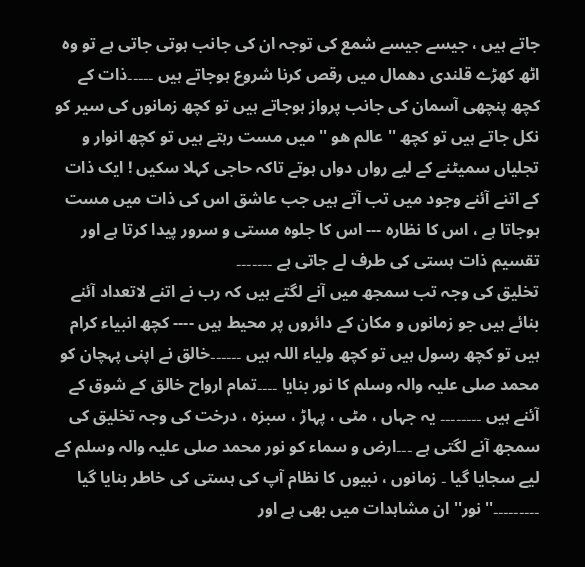جاتے ہیں ، جیسے جیسے شمع کی توجہ ان کی جانب ہوتی جاتی ہے تو وہ اٹھ کھڑے قلندی دھمال میں رقص کرنا شروع ہوجاتے ہیں ۔۔۔۔۔ذات کے کچھ پنچھی آسمان کی جانب پرواز ہوجاتے ہیں تو کچھ زمانوں کی سیر کو نکل جاتے ہیں تو کچھ '' عالم ھو '' میں مست رہتے ہیں تو کچھ انوار و تجلیاں سمیٹنے کے لیے رواں دواں ہوتے تاکہ حاجی کہلا سکیں ! ایک ذات کے اتنے آئنے وجود میں تب آتے ہیں جب عاشق اس کی ذات میں مست ہوجاتا ہے ، اس کا نظارہ --- اس کا جلوہ مستی و سرور پیدا کرتا ہے اور تقسیم ذات ہستی کی طرف لے جاتی ہے ۔۔۔۔۔۔۔
تخلیق کی وجہ تب سمجھ میں آنے لگتے ہیں کہ رب نے اتنے لاتعداد آئنے بنائے ہیں جو زمانوں و مکان کے دائروں پر محیط ہیں ---- کچھ انبیاء کرام ہیں تو کچھ رسول ہیں تو کچھ ولیاء اللہ ہیں ۔۔۔۔۔۔خالق نے اپنی پہچان کو محمد صلی علیہ والہ وسلم کا نور بنایا ۔۔۔۔تمام ارواح خالق کے شوق کے آئنے ہیں ۔۔۔۔۔۔۔۔ یہ جہاں ، مٹی ، پہاڑ ، سبزہ ، درخت کی وجہ تخلیق کی سمجھ آنے لگتی ہے ۔۔۔ارض و سماء کو نور محمد صلی علیہ والہ وسلم کے لیے سجایا گیا ۔ زمانوں ، نبیوں کا نظام آپ کی ہستی کی خاطر بنایا گیا ۔۔۔۔۔۔۔۔۔''نور'' ان مشاہدات میں بھی ہے اور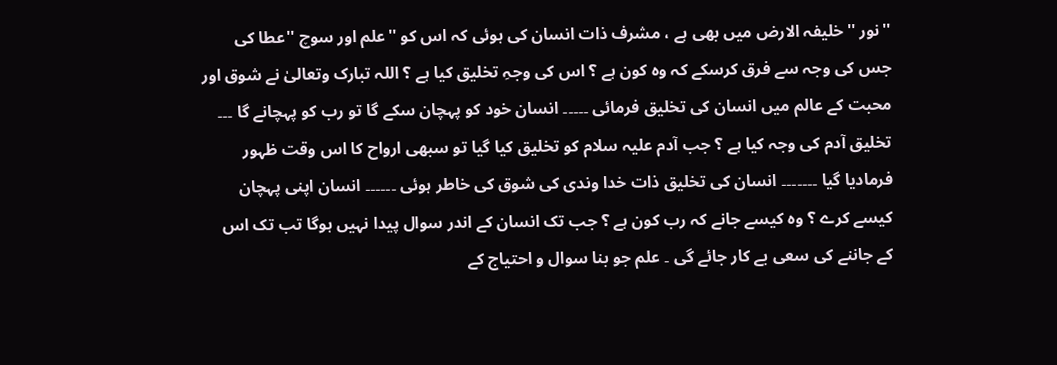''نور ''خلیفہ الارض میں بھی ہے ، مشرف ذات انسان کی ہوئی کہ اس کو ''علم اور سوچ ''عطا کی جس کی وجہ سے فرق کرسکے کہ وہ کون ہے ؟ اس کی وجہِ تخلیق کیا ہے ؟ اللہ تبارک وتعالیٰ نے شوق اور محبت کے عالم میں انسان کی تخلیق فرمائی ۔۔۔۔۔ انسان خود کو پہچان سکے گا تو رب کو پہچانے گا ۔۔۔
تخلیق آدم کی وجہ کیا ہے ؟ جب آدم علیہ سلام کو تخلیق کیا گیا تو سبھی ارواح کا اس وقت ظہور فرمادیا گیا ۔۔۔۔۔۔۔ انسان کی تخلیق ذات خدا وندی کی شوق کی خاطر ہوئی ۔۔۔۔۔۔ انسان اپنی پہچان کیسے کرے ؟ وہ کیسے جانے کہ رب کون ہے ؟ جب تک انسان کے اندر سوال پیدا نہیں ہوگا تب تک اس کے جاننے کی سعی بے کار جائے گی ۔ علم جو بنا سوال و احتیاج کے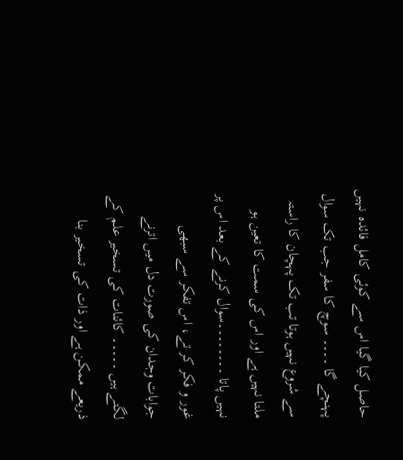حاصل کیا گیا اس سے کوئی کامل فائدہ نہیں پہنچے گا ۔۔۔۔ سوچ کا سفر جب تک سوال سے شروع نہیں ہوتا تب تک پہچان کا راستہ ملتا نہیں ہے اور اس کی سمت کا تعین ہو نہیں پاتا ۔۔۔۔۔۔۔۔سوال کرنے کے بعد اس پر غور و فکر کر تے، اس تفکر سے سبھی جوابات وجدان کی صورت دل میں اترنے لگتے ہیں ۔۔۔۔۔ کائنات کی تسخیر علم کے ذریعے ممکن ہے اور ذات کی تسخیر بنا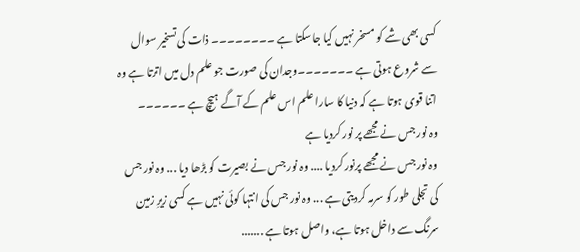کسی بھی شے کو مسخر نہیں کیا جاسکتا ہے ۔۔۔۔۔۔۔۔ ذات کی تسخیر سوال سے شروع ہوتی ہے ۔۔۔۔۔۔۔وجدان کی صورت جو علم دل میں اترتا ہے وہ اتنا قوی ہوتا ہے کہ دنیا کا سارا علم اس علم کے آگے ہیچ ہے ۔۔۔۔۔۔
وہ نور جس نے مجھے پر نور کردیا ہے
وہ نور جس نے مجھے پرنور کردیا .... وہ نور جس نے بصیرت کو بڑھا دیا ... وہ نور جس کی تجلی طور کو سرمہ کردیتی ہے ... وہ نور جس کی انتہا کوئی نہیں ہے کسی زیرِ زمین سرنگ سے داخل ہوتا ہے، واصل ہوتا ہے .......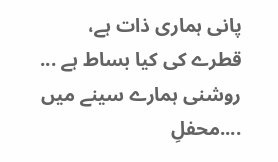پانی ہماری ذات ہے، قطرے کی کیا بساط ہے ... روشنی ہمارے سینے میں ....محفلِ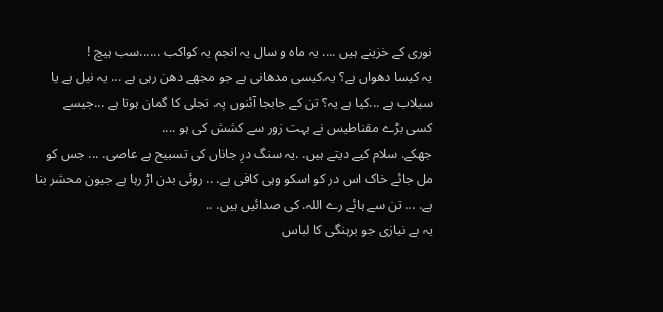نوری کے خزینے ہیں .... یہ ماہ و سال یہ انجم یہ کواکب ......سب ہیچ !
یہ کیسا دھواں ہے؟ یہ.کیسی مدھانی ہے جو مجھے دھن رہی ہے ... یہ نیل ہے یا سیلاب ہے ...کیا ہے یہ؟ تن کے جابجا آئنوں پہ. تجلی کا گمان ہوتا ہے ...جیسے کسی بڑے مقناطیس نے بہت زور سے کشش کی ہو ....
جھکے. سلام کیے دیتے ہیں. .یہ سنگ درِ جاناں کی تسبیح ہے عاصی. ... جس کو مل جائے خاک اس در کو اسکو وہی کافی ہے. .. روئی بدن اڑ رہا ہے جیون محشر بنا ہے. ... تن سے ہائے رے اللہ. کی صدائیں ہیں. ..
یہ بے نیازی جو برہنگی کا لباس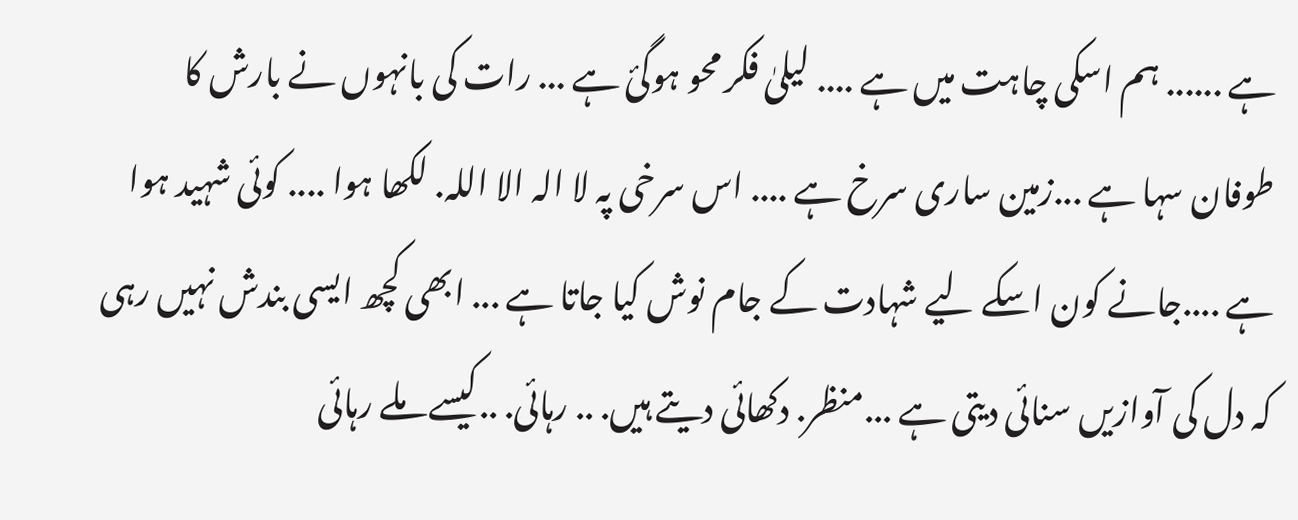ہے ...... ہم اسکی چاہت میں ہے .... لیلیٰ فکر محو ہوگئ ہے ... رات کی بانہوں نے بارش کا طوفان سہا ہے ...زمین ساری سرخ ہے .... اس سرخی پہ لا الہ الا اللہ. لکھا ہوا .... کوئی شہید ہوا ہے ....جانے کون اسکے لیے شہادت کے جام نوش کیا جاتا ہے ... ابھی کچھ ایسی بندش نہیں رہی کہ دل کی آوازیں سنائی دیتی ہے ...منظر. دکھائی دیتے ہیں. .. رہائی. ..کیسے ملے رہائی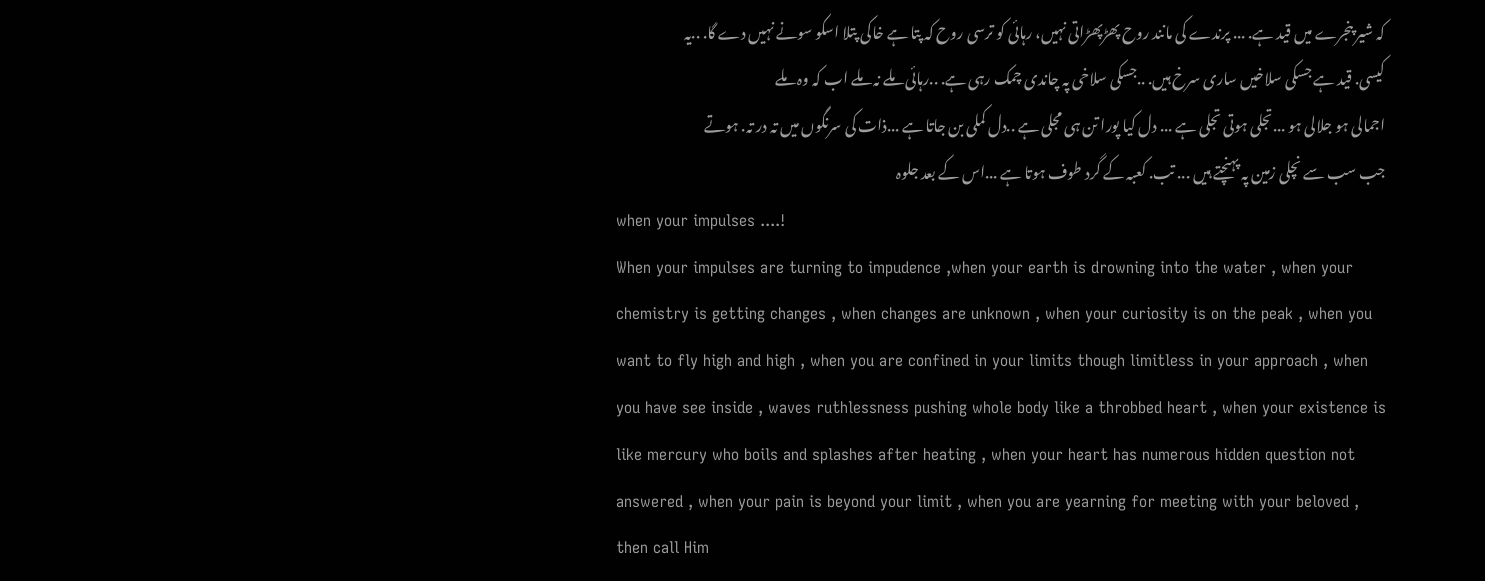کہ شیر پنجرے میں قید ہے. ... پرندے کی مانند روح پھڑپھڑاتی نہیں، رہائی کو ترسی روح کہ پتا ہے خاکی پتلا اسکو سونے نہیں دے گا. ..یہ کیسی. قید ہے جسکی سلاخیں ساری سرخ ہیں. ..جسکی سلاخی پہ چاندی چمک رہی ہے. ..رہائی ملے نہ ملے اب کہ وہ ملے
اجمالی ہو جلالی ہو ...تجلی ہوتی تجلی ہے ... دل کیا پورا تن ہی مجلی ہے ..دل کملی بن جاتا ہے ...ذات کی سرنگوں میں تہ در تہ. ہوتے جب سب سے نچلی زمین پہ پہنچتے ہیں ... تب. کعبہ کے گرد طوف ہوتا ہے ...اس کے بعد جلوہ
when your impulses ....!
When your impulses are turning to impudence ,when your earth is drowning into the water , when your chemistry is getting changes , when changes are unknown , when your curiosity is on the peak , when you want to fly high and high , when you are confined in your limits though limitless in your approach , when you have see inside , waves ruthlessness pushing whole body like a throbbed heart , when your existence is like mercury who boils and splashes after heating , when your heart has numerous hidden question not answered , when your pain is beyond your limit , when you are yearning for meeting with your beloved ,
then call Him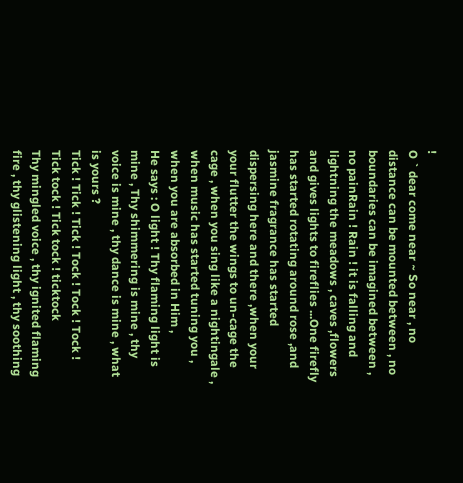!
O ` dear come near ~ So near , no distance can be mounted between , no boundaries can be imagined between , no painRain ! Rain ! it is falling and lightning the meadows , caves ,flowers and gives lights to fireflies ...One firefly has started rotating around rose ,and jasmine fragrance has started dispersing here and there ,when your your flutter the wings to un-cage the cage , when you sing like a nightingale , when music has started tuning you , when you are absorbed in Him ,
He says : O light ! Thy flaming light is mine , Thy shimmering is mine , thy voice is mine , thy dance is mine , what is yours ?
Tick ! Tick ! Tick ! Tock ! Tock ! Tock ! Tick tock ! Tick tock ! ticktock
Thy mingled voice , thy ignited flaming fire , thy glistening light , thy soothing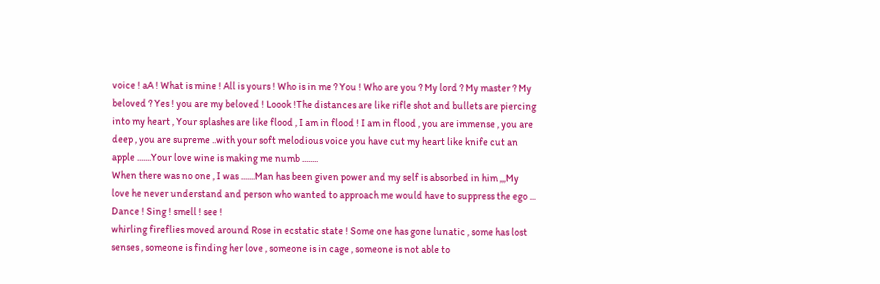voice ! aA ! What is mine ! All is yours ! Who is in me ? You ! Who are you ? My lord ? My master ? My beloved ? Yes ! you are my beloved ! Loook !The distances are like rifle shot and bullets are piercing into my heart , Your splashes are like flood , I am in flood ! I am in flood , you are immense , you are deep , you are supreme ..with your soft melodious voice you have cut my heart like knife cut an apple .......Your love wine is making me numb ........
When there was no one , I was .......Man has been given power and my self is absorbed in him ,,,My love he never understand and person who wanted to approach me would have to suppress the ego ...
Dance ! Sing ! smell ! see !
whirling fireflies moved around Rose in ecstatic state ! Some one has gone lunatic , some has lost senses , someone is finding her love , someone is in cage , someone is not able to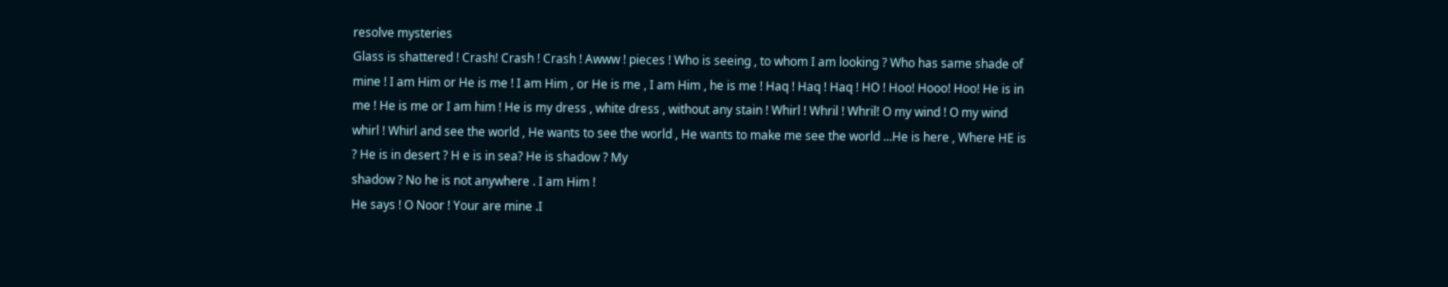resolve mysteries
Glass is shattered ! Crash! Crash ! Crash ! Awww ! pieces ! Who is seeing , to whom I am looking ? Who has same shade of mine ! I am Him or He is me ! I am Him , or He is me , I am Him , he is me ! Haq ! Haq ! Haq ! HO ! Hoo! Hooo! Hoo! He is in me ! He is me or I am him ! He is my dress , white dress , without any stain ! Whirl ! Whril ! Whril! O my wind ! O my wind whirl ! Whirl and see the world , He wants to see the world , He wants to make me see the world ...He is here , Where HE is ? He is in desert ? H e is in sea? He is shadow ? My
shadow ? No he is not anywhere . I am Him !
He says ! O Noor ! Your are mine .I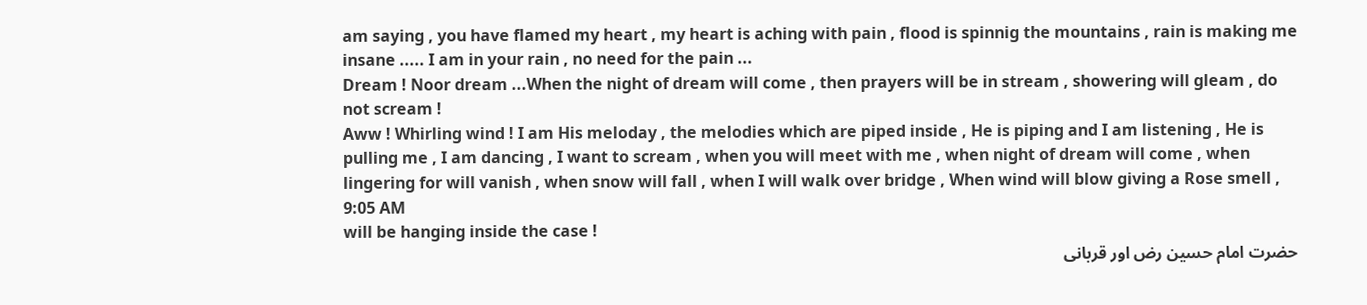am saying , you have flamed my heart , my heart is aching with pain , flood is spinnig the mountains , rain is making me insane ..... I am in your rain , no need for the pain ...
Dream ! Noor dream ...When the night of dream will come , then prayers will be in stream , showering will gleam , do not scream !
Aww ! Whirling wind ! I am His meloday , the melodies which are piped inside , He is piping and I am listening , He is pulling me , I am dancing , I want to scream , when you will meet with me , when night of dream will come , when lingering for will vanish , when snow will fall , when I will walk over bridge , When wind will blow giving a Rose smell ,
9:05 AM
will be hanging inside the case !
حضرت امام حسین رض اور قربانی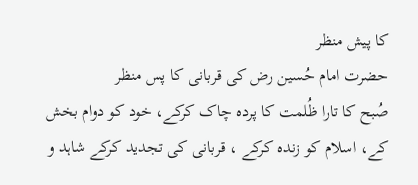کا پیش منظر
حضرت امام حُسین رض کی قربانی کا پس منظر
صُبح کا تارا ظُلمت کا پردہ چاک کرکے، خود کو دوام بخش کے، اسلام کو زندہ کرکے ، قربانی کی تجدید کرکے شاہد و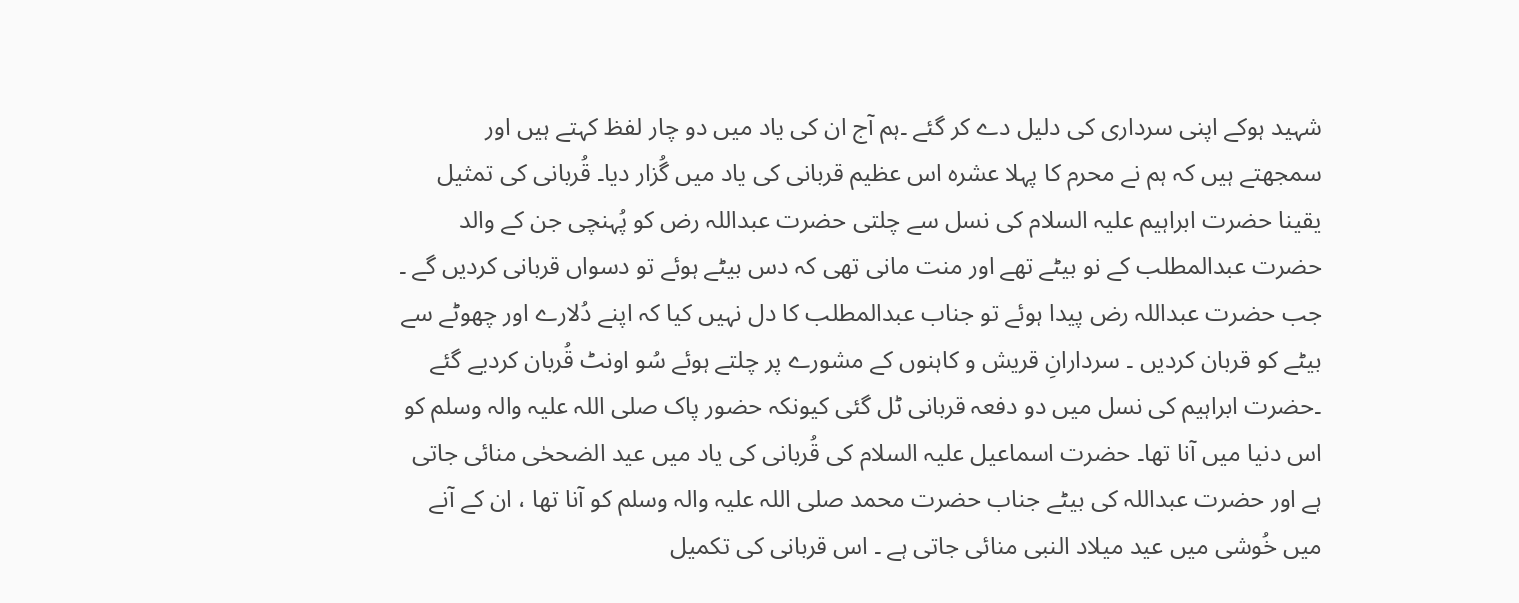شہید ہوکے اپنی سرداری کی دلیل دے کر گئے ۔ہم آج ان کی یاد میں دو چار لفظ کہتے ہیں اور سمجھتے ہیں کہ ہم نے محرم کا پہلا عشرہ اس عظیم قربانی کی یاد میں گُزار دیا۔ قُربانی کی تمثیل یقینا حضرت ابراہیم علیہ السلام کی نسل سے چلتی حضرت عبداللہ رض کو پُہنچی جن کے والد حضرت عبدالمطلب کے نو بیٹے تھے اور منت مانی تھی کہ دس بیٹے ہوئے تو دسواں قربانی کردیں گے ۔ جب حضرت عبداللہ رض پیدا ہوئے تو جناب عبدالمطلب کا دل نہیں کیا کہ اپنے دُلارے اور چھوٹے سے بیٹے کو قربان کردیں ۔ سردارانِ قریش و کاہنوں کے مشورے پر چلتے ہوئے سُو اونٹ قُربان کردیے گئے ۔حضرت ابراہیم کی نسل میں دو دفعہ قربانی ٹل گئی کیونکہ حضور پاک صلی اللہ علیہ والہ وسلم کو اس دنیا میں آنا تھا۔ حضرت اسماعیل علیہ السلام کی قُربانی کی یاد میں عید الضححٰی منائی جاتی ہے اور حضرت عبداللہ کی بیٹے جناب حضرت محمد صلی اللہ علیہ والہ وسلم کو آنا تھا ، ان کے آنے میں خُوشی میں عید میلاد النبی منائی جاتی ہے ۔ اس قربانی کی تکمیل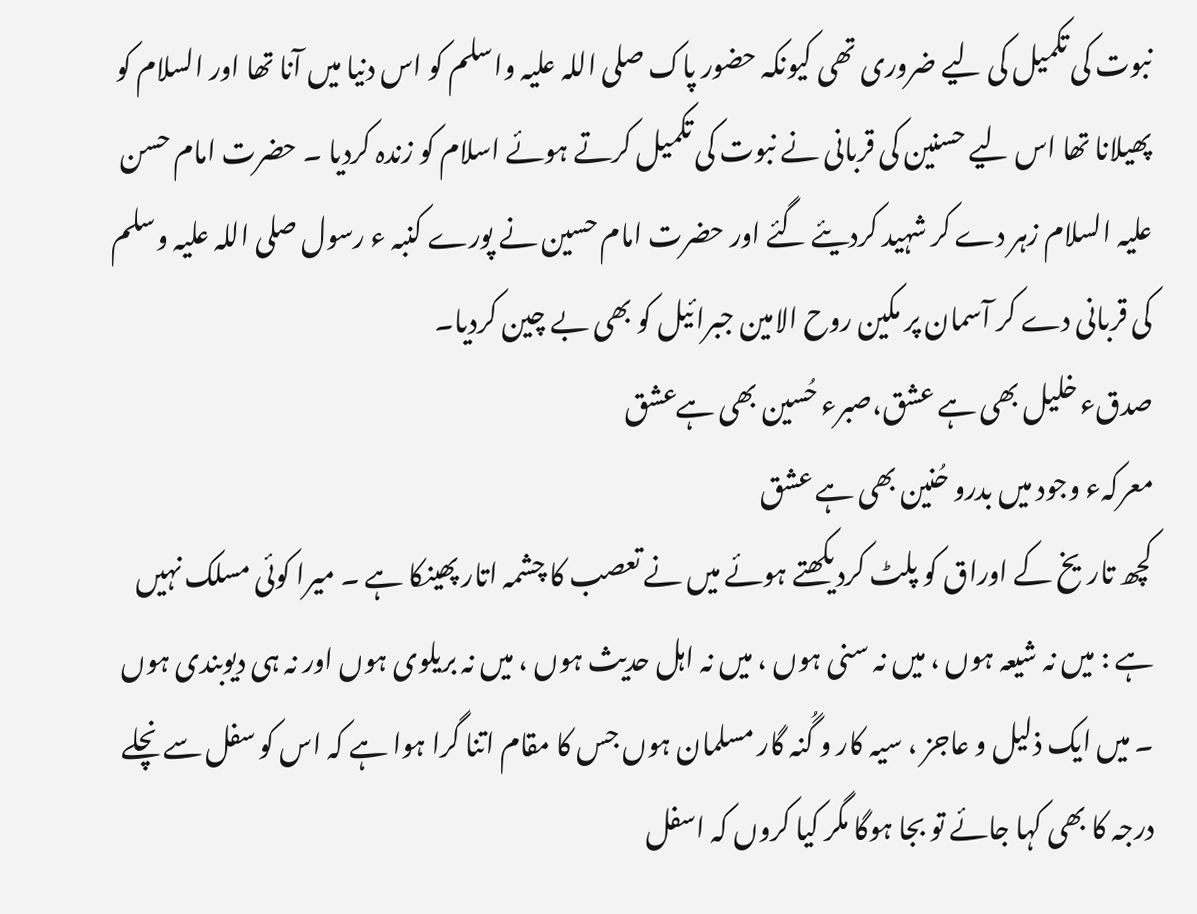نبوت کی تکمیل کی لیے ضروری تھی کیونکہ حضور پاک صلی اللہ علیہ واسلم کو اس دنیا میں آنا تھا اور السلام کو پھیلانا تھا اس لیے حسنین کی قربانی نے نبوت کی تکمیل کرتے ہوئے اسلام کو زندہ کردیا ۔ حضرت امام حسن علیہ السلام زہر دے کر شہید کردیئے گئے اور حضرت امام حسین نے پورے کنبہ ء رسول صلی اللہ علیہ وسلم کی قربانی دے کر آسمان پر مکین روح الامین جبرائیل کو بھی بے چین کردیا۔
صدقء خلیل بھی ہے عشق،صبرء حُسین بھی ہےعشق
معرکہء وجود میں بدرو حُنین بھی ہے عشق
کچھ تاریخ کے اوراق کو پلٹ کردیکھتے ہوئے میں نے تعصب کا چشمہ اتار پھینکا ہے ۔ میرا کوئی مسلک نہیں ہے : میں نہ شیعہ ہوں ، میں نہ سنی ہوں ، میں نہ اہل حدیث ہوں ، میں نہ بریلوی ہوں اور نہ ہی دیوبندی ہوں ۔ میں ایک ذلیل و عاجز ، سیہ کار و گُنہ گار مسلمان ہوں جس کا مقام اتنا گرا ہوا ہے کہ اس کو سفل سے نچلے درجہ کا بھی کہا جائے تو بجا ہوگا مگر کیا کروں کہ اسفل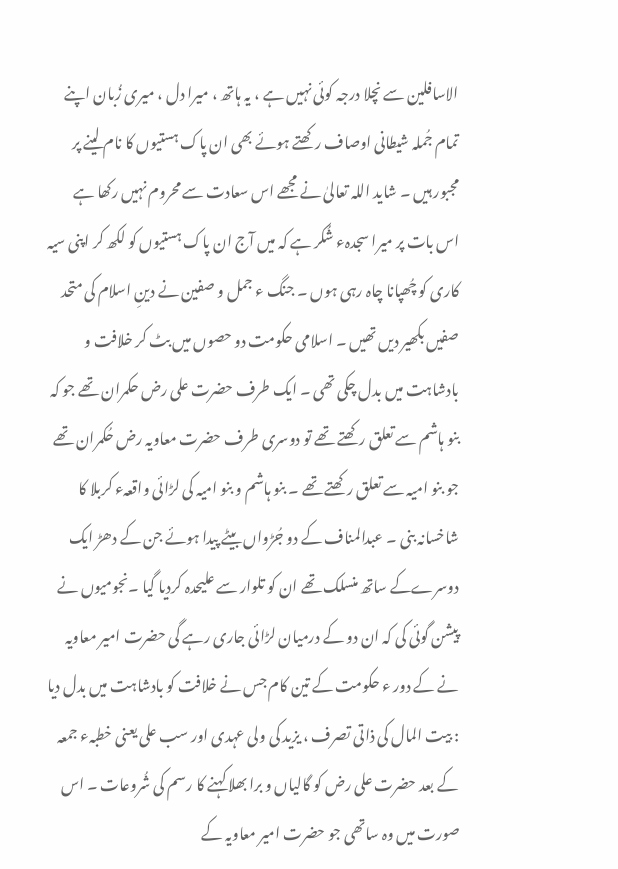الاسافلین سے نچلا درجہ کوئی نہیں ہے ، یہ ہاتھ ، میرا دل ، میری زُبان اپنے تمام جُملہ شیطانی اوصاف رکھتے ہوئے بھی ان پاک ہستیوں کا نام لینے پر مجبور ہیں ۔ شاید اللہ تعالیٰ نے مجھے اس سعادت سے محروم نہیں رکھا ہے اس بات پر میرا سجدہء شُکر ہے کہ میں آج ان پاک ہستیوں کو لکھ کر اپنی سیہ کاری کو چُھپانا چاہ رہی ہوں ۔ جنگ ء جمل و صفین نے دینِ اسلام کی متحد صفیں بکھیر دیں تھیں ۔ اسلامی حکومت دو حصوں میں بٹ کر خلافت و بادشاہت میں بدل چکی تھی ۔ ایک طرف حضرت علی رض حکمران تھے جو کہ بنو ہاشم سے تعلق رکھتے تھے تو دوسری طرف حضرت معاویہ رض حُکمران تھے جو بنو امیہ سے تعلق رکھتے تھے ۔ بنو ہاشم و بنو امیہ کی لڑائی واقعہء کربلا کا شاخسانہ بنی ۔ عبدالمناف کے دو جُڑواں بیٹے پیدا ہوئے جن کے دھڑ ایک دوسرےکے ساتھ منسلک تھے ان کو تلوار سے علیحدہ کردیا گیا ۔نجومیوں نے پیشن گوئی کی کہ ان دو کے درمیان لڑائی جاری رہے گی حضرت امیر معاویہ نے کے دور ء حکومت کے تین کام جس نے خلافت کو بادشاہت میں بدل دیا : بیت المال کی ذاتی تصرف ، یزید کی ولی عہدی اور سب علی یعنی خطبہء جمعہ کے بعد حضرت علی رض کو گالیاں و برا بھلا کہنے کا رسم کی شُروعات ۔ اس صورت میں وہ ساتھی جو حضرت امیر معاویہ کے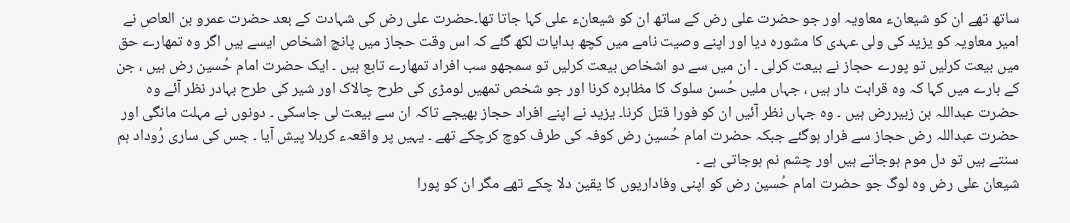ساتھ تھے ان کو شیعانء معاویہ اور جو حضرت علی رض کے ساتھ ان کو شیعانء علی کہا جاتا تھا۔حضرت علی رض کی شہادت کے بعد حضرت عمرو بن العاص نے امیر معاویہ کو یزید کی ولی عہدی کا مشورہ دیا اور اپنے وصیت نامے میں کچھ ہدایات لکھ گئے کہ اس وقت حجاز میں پانچ اشخاص ایسے ہیں اگر وہ تمھارے حق میں بیعت کرلیں تو پورے حجاز نے بیعت کرلی ۔ ان میں سے دو اشخاص بیعت کرلیں تو سمجھو سب افراد تمھارے تابع ہیں ۔ ایک حضرت امام حُسین رض ہیں ، جن کے بارے میں کہا کہ وہ قرابت دار ہیں ، جہاں ملیں حُسن سلوک کا مظاہرہ کرنا اور جو شخص تمھیں لومڑی کی طرح چالاک اور شیر کی طرح بہادر نظر آئے وہ حضرت عبداللہ بن زبیررض ہیں ۔ وہ جہاں نظر آئیں ان کو فورا قتل کرنا۔ یزید نے اپنے افراد حجاز بھیجے تاکہ ان سے بیعت لی جاسکی ۔ دونوں نے مہلت مانگی اور حضرت عبداللہ رض حجاز سے فرار ہوگئے جبکہ حضرت امام حُسین رض کوفہ کی طرف کوچ کرچکے تھے ۔ یہیں پر واقعہء کربلا پیش آیا ۔ جس کی ساری رُوداد ہم سنتے ہیں تو دل موم ہوجاتے ہیں اور چشم نم ہوجاتی ہے ۔
شیعان علی رض وہ لوگ جو حضرت امام حُسین رض کو اپنی وفاداریوں کا یقین دلا چکے تھے مگر ان کو پورا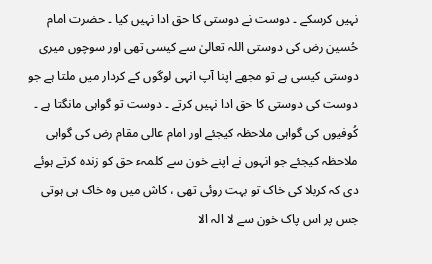نہیں کرسکے ۔ دوست نے دوستی کا حق ادا نہیں کیا ۔ حضرت امام حُسین رض کی دوستی اللہ تعالیٰ سے کیسی تھی اور سوچوں میری دوستی کیسی ہے تو مجھے اپنا آپ انہی لوگوں کے کردار میں ملتا ہے جو دوست کی دوستی کا حق ادا نہیں کرتے ۔ دوست تو گواہی مانگتا ہے ۔ کُوفیوں کی گواہی ملاحظہ کیجئے اور امام عالی مقام رض کی گواہی ملاحظہ کیجئے جو انہوں نے اپنے خون سے کلمہء حق کو زندہ کرتے ہوئے دی کہ کربلا کی خاک تو بہت روئی تھی ، کاش میں وہ خاک ہی ہوتی جس پر اس پاک خون سے لا الہ الا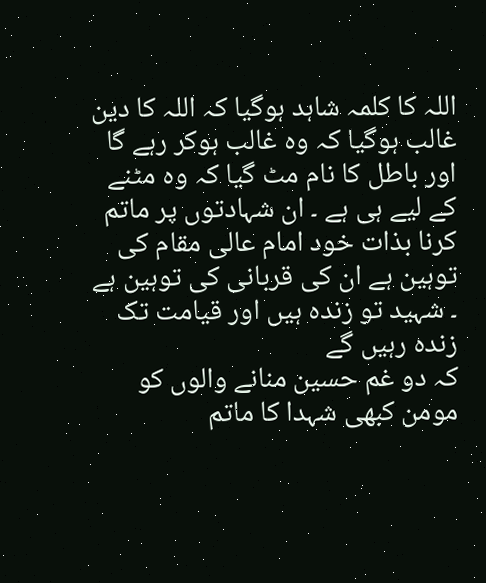اللہ کا کلمہ شاہد ہوگیا کہ اللہ کا دین غالب ہوگیا کہ وہ غالب ہوکر رہے گا اور باطل کا نام مٹ گیا کہ وہ مٹنے کے لیے ہی ہے ۔ ان شہادتوں پر ماتم کرنا بذات خود امام عالی مقام کی توہین ہے ان کی قربانی کی توہین ہے ۔ شہید تو زندہ ہیں اور قیامت تک زندہ رہیں گے
کہ دو غم حسین منانے والوں کو
مومن کبھی شہدا کا ماتم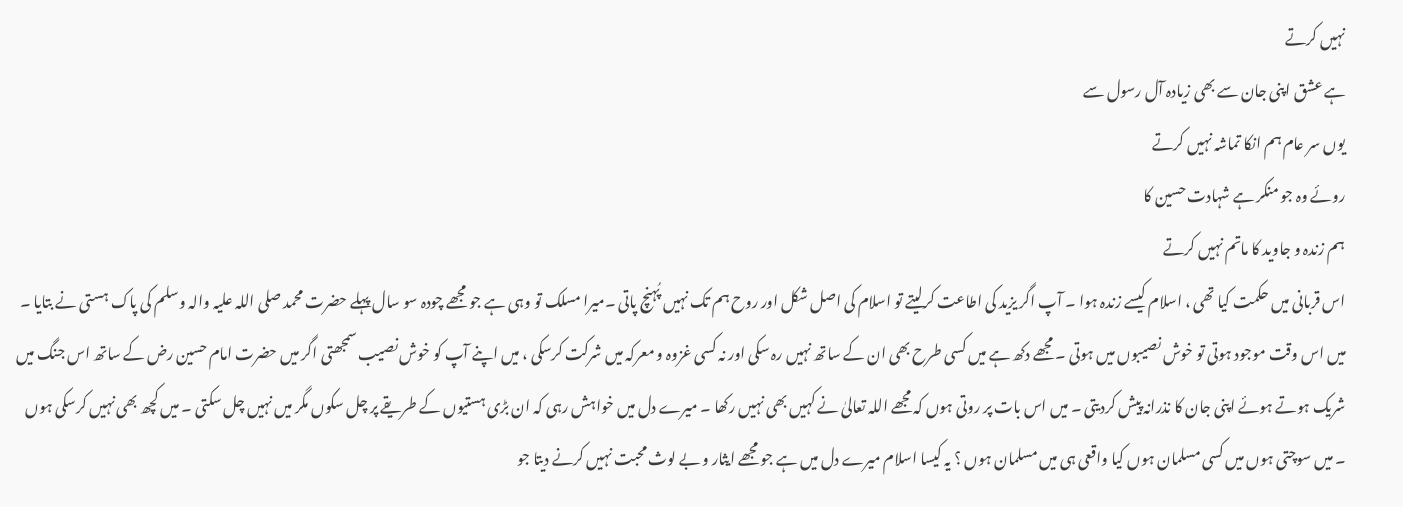نہیں کرتے
ہے عشق اپنی جان سے بھی زیادہ آل رسول سے
یوں سر عام ہم انکا تماشہ نہیں کرتے
روئے وہ جو منکر ہے شہادت حسین کا
ہم زندہ و جاوید کا ماتم نہیں کرتے
اس قربانی میں حکمت کیا تھی ، اسلام کیسے زندہ ہوا ۔ آپ اگر یزید کی اطاعت کرلیتے تو اسلام کی اصل شکل اور روح ہم تک نہیں پُہنچ پاتی ۔میرا مسلک تو وہی ہے جو مجھے چودہ سو سال پہلے حضرت محمد صلی اللہ علیہ والہ وسلم کی پاک ہستی نے بتایا ۔ میں اس وقت موجود ہوتی تو خوش نصیبوں میں ہوتی ۔ مجھے دکھ ہے میں کسی طرح بھی ان کے ساتھ نہیں رہ سکی اور نہ کسی غزوہ و معرکہ میں شرکت کرسکی ، میں اپنے آپ کو خوش نصیب سمجھتی اگر میں حضرت امام حسین رض کے ساتھ اس جنگ میں شریک ہوتے ہوئے اپنی جان کا نذرانہ پیش کردیتی ۔ میں اس بات پر روتی ہوں کہ مجھے اللہ تعالیٰ نے کہیں بھی نہیں رکھا ۔ میرے دل میں خواہش رہی کہ ان بڑی ہستیوں کے طریقے پر چل سکوں مگر میں نہیں چل سکتی ۔ میں کچھ بھی نہیں کرسکی ہوں ۔ میں سوچتی ہوں میں کسی مسلمان ہوں کیا واقعی ہی میں مسلمان ہوں ؟ یہ کیسا اسلام میرے دل میں ہے جو مجھے ایثار و بے لوث محبت نہیں کرنے دیتا جو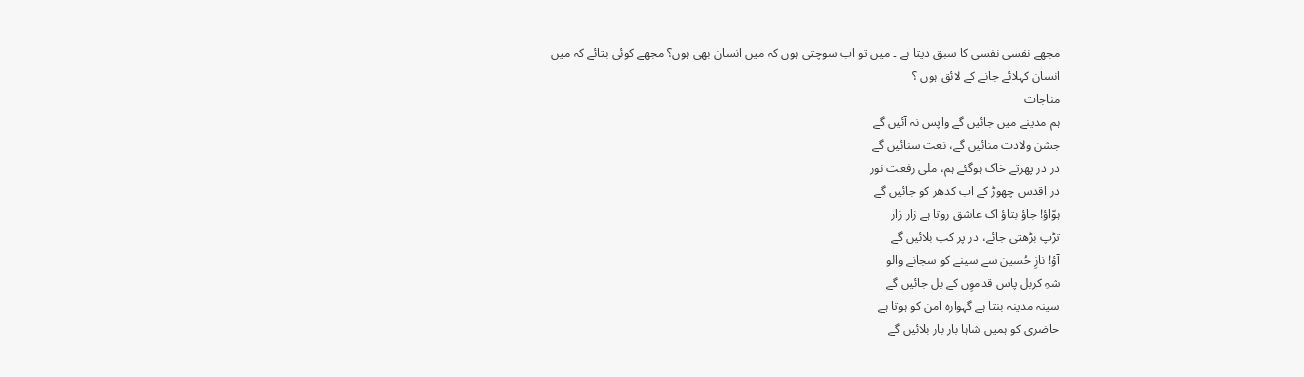مجھے نفسی نفسی کا سبق دیتا ہے ۔ میں تو اب سوچتی ہوں کہ میں انسان بھی ہوں؟ مجھے کوئی بتائے کہ میں انسان کہلائے جانے کے لائق ہوں ؟
مناجات
ہم مدینے میں جائیں گے واپس نہ آئیں گے
جشن ولادت منائیں گے، نعت سنائیں گے
در در پھرتے خاک ہوگئے ہم، ملی رفعت نور
در اقدس چھوڑ کے اب کدھر کو جائیں گے
ہوّاؤ! جاؤ بتاؤ اک عاشق روتا ہے زار زار
تڑپ بڑھتی جائے، در پر کب بلائیں گے
آؤ! نازِ حُسین سے سینے کو سجانے والو
شہِ کربل پاس قدموِں کے بل جائیں گے
سینہ مدینہ بنتا ہے گہوارہ امن کو ہوتا ہے
حاضری کو ہمیں شاہا بار بار بلائیں گے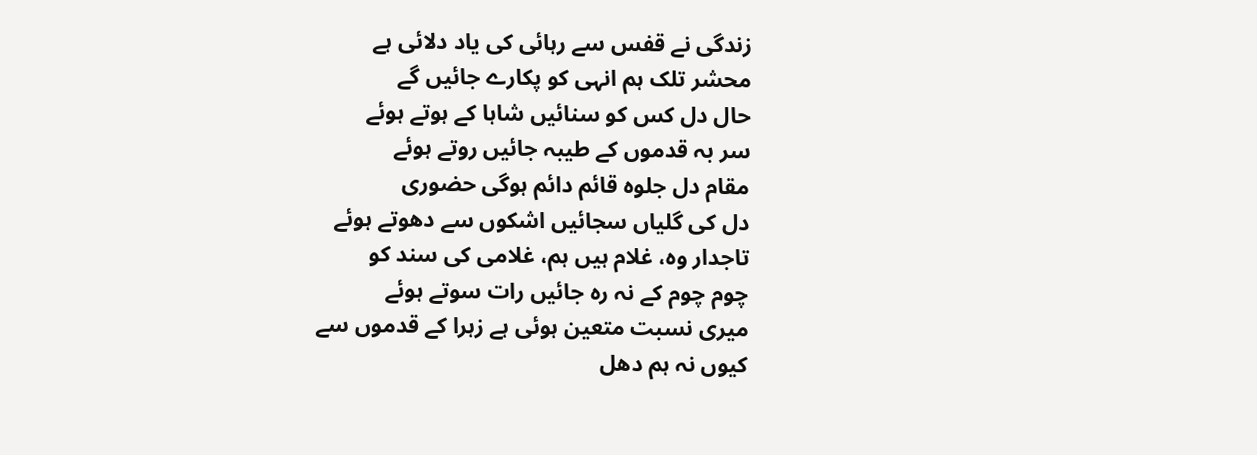زندگی نے قفس سے رہائی کی یاد دلائی ہے
محشر تلک ہم انہی کو پکارے جائیں گے
حال دل کس کو سنائیں شاہا کے ہوتے ہوئے
سر بہ قدموں کے طیبہ جائیں روتے ہوئے
مقام دل جلوہ قائم دائم ہوگی حضوری
دل کی گلیاں سجائیں اشکوں سے دھوتے ہوئے
تاجدار وہ، غلام ہیں ہم، غلامی کی سند کو
چوم چوم کے نہ رہ جائیں رات سوتے ہوئے
میری نسبت متعین ہوئی ہے زہرا کے قدموں سے
کیوں نہ ہم دھل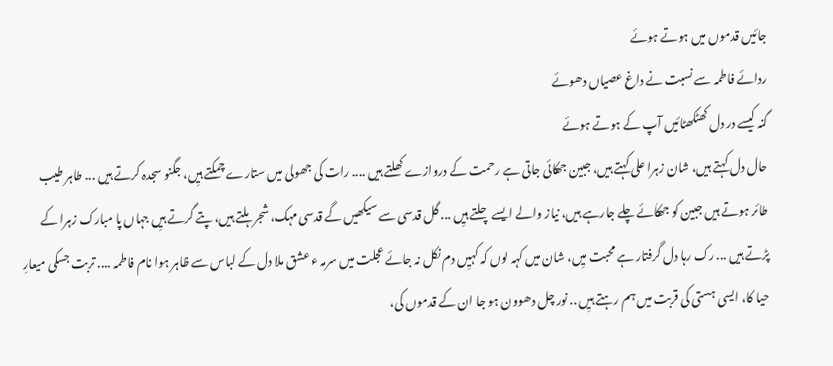جائیں قدموں میں ہوتے ہوئے
ردائے فاطمہ سے نسبت نے داغ عصیاں دھوئے
گنہ کیسے در دل کھٹکھٹائیں آپ کے ہوتے ہوئے
حال دل کہتے ہیں، شان زہرا علی کہتے ہیں، جبین جھکائی جاتی ہے رحمت کے دروازے کھلتے ہیں .... رات کی جھولی میں ستارے چمکتے ہیِں، جگنو سجدہ کرتے ہیں ... طاہر طیب طائر ہوتے ہیں جبین کو جھکاٰئے چلے جارہے ہیں، نیاز والے ایسے چلتے ہیِں ... گل قدسی سے سیکھیں گے قدسی مہک، شجر ہلتے ہیں، پتے گرتے ہیِں جہاں پا مبارک زہرا کے پڑتے ہیں ... رک رہا دل گرفتار ہے محبت میِں، شان میں کہہ لوں کہ کہیِں دم نکل نہ جائے عجلت میں سرمہ ء عشق ملا دل کے لباس سے ظاہر ہوا نام فاطمہ .... تربت جسکی میعارِ حیا کا، ایسی ہستی کی قربت میں ہم رہتے ہیِں .. نور چل دھوون ہو جا ان کے قدموں کی،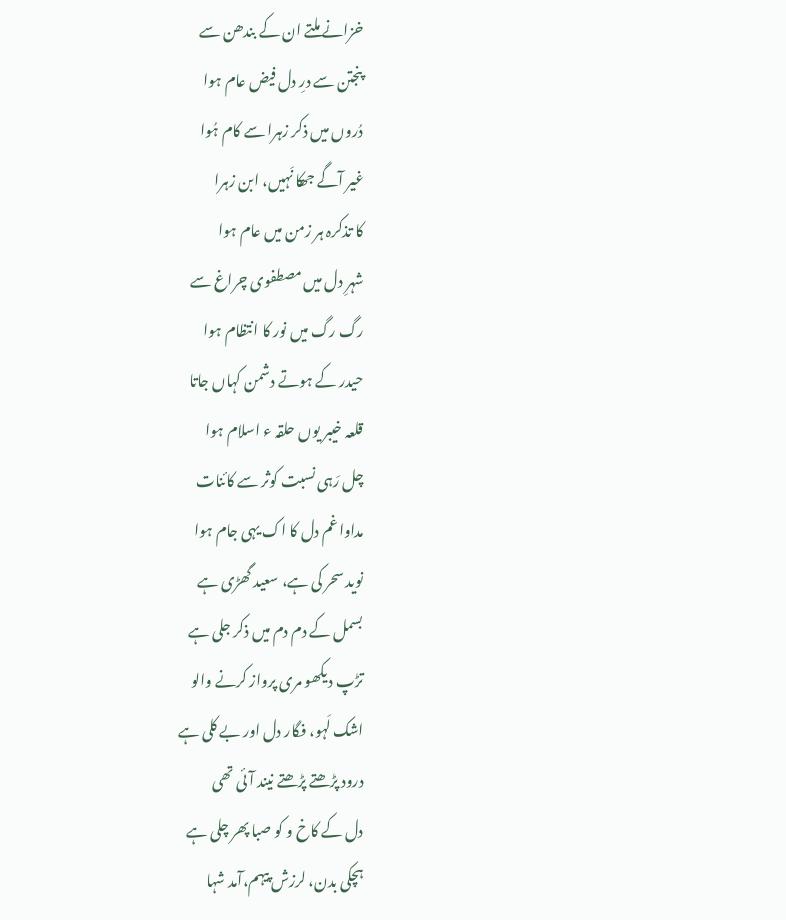خزانے ملتے ان کے بندھن سے
پنجتن سے درِ دل فیض عام ہوا
دُروں میں ذکر زہرا سے کام ہُوا
غیر آگے جھکا نَہیں، ابن زہرا
کا تذکرہ ہر زمن میں عام ہوا
شہرِ دل میں مصطفوی چراغ سے
رگ رگ میں نور کا انتظام ہوا
حیدر کے ہوتے دشمن کہاں جاتا
قلعہ خیبر یوں حلقہ ء اسلام ہوا
چل رَہی نسبت کوثر سے کائنات
مداوا غم دل کا اک یہی جام ہوا
نوید سحر کی ہے، سعید گھڑی ہے
بسمل کے دم دم میں ذکر جلی ہے
تڑپ دیکھو مری پرواز کرنے والو
اشک لَہو، فگار دل اور بے کلی ہے
درود پڑھتے پڑھتے نیند آئی تھی
دل کے کاخ و کو صبا پھر چلی ہے
ہچکی بدن، لرزش پیہم،آمد شہا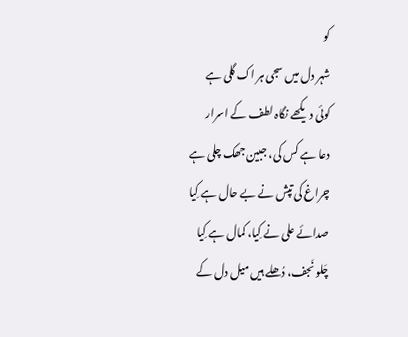کو
شہر دل میں سجی ہر اک گلی ہے
کوئی دیکھے نگاہ لطف کے اسرار
دعا ہے کس کی، جبین جھک چلی ہے
چراغ کی تپش نے بے حال ہے کِیا
صدائے علی نے کِیا، کمال ہے کِیا
چَلو نَجف، دُھلے ہیں میل دل کے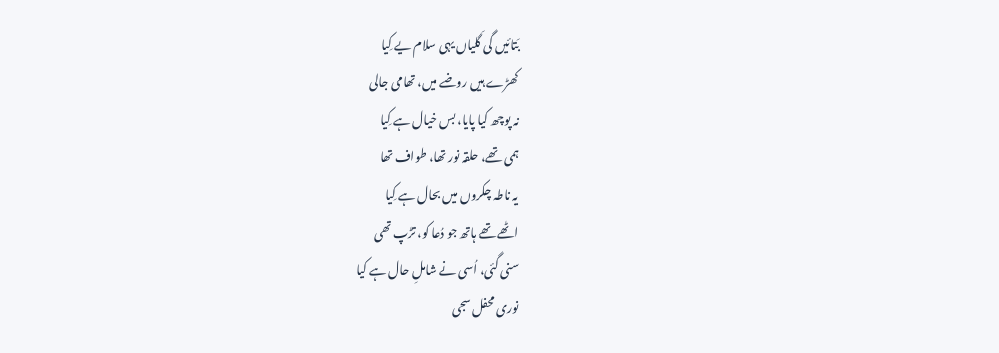بَتائیں گی گَلیاں یہی سلام یے کِیا
کھڑے ہیں روضے میں، تھامی جالی
نہ پوچھ کیا پایا، بس خیال ہے کِیا
ہمی تھے، حلقہ نور تھا، طواف تھا
یہ ناطہ چکروں میں بحال ہے کِیا
اٹھے تھے ہاتھ جو دُعا کو، تڑپ تھی
سنی گئی، اُسی نے شاملِ حال ہے کیا
نوری محفل سجی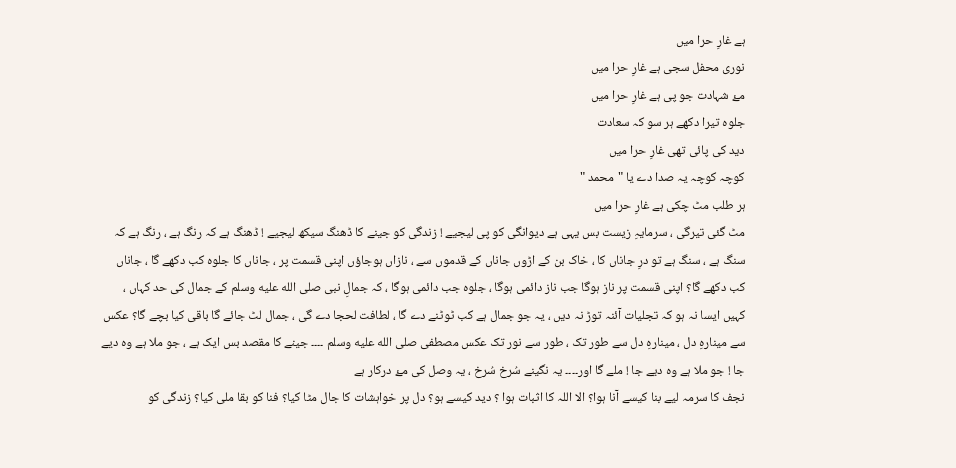ہے غارِ حرا میں
نوری محفل سجی ہے غارِ حرا میں
مۓ شہادت جو پی ہے غارِ حرا میں
جلوہ تیرا دکھے ہر سو کہ سعادت
دید کی پائی تھی غارِ حرا میں
کوچہ کوچہ یہ صدا دے یا "محمد "
ہر طلب مٹ چکی ہے غارِ حرا میں
مٹ گئی تیرگی ، سرمایہِ زیست بس یہی ہے دیوانگی کو پی لیجیے ! زندگی کو جینے کا ڈھنگ سیکھ لیجیے ! ڈھنگ ہے کہ رنگ ہے ، رنگ ہے کہ سنگ ہے ، سنگ ہے تو درِ جاناں کا ، خاک بن کے اڑوں جاناں کے قدموں سے ، نازاں ہوجاؤں اپنی قسمت پر ، جاناں کا جلوہ کب دکھے گا ، جاناں کب دکھے گا؟ اپنی قسمت پر ناز ہوگا جب ناز دائمی ہوگا ، جلوہ جب دائمی ہوگا ، کہ جمالِ نبی صلى الله عليه وسلم کے جمال کی حد کہاں ، کہیں ایسا نہ ہو کہ تجلیات آئنہ توڑ نہ دیں ، یہ جو جمال ہے کب ٹوٹنے دے گا ، لطافت لحجا دے گی ، جمال لٹ جائے گا باقی کیا بچے گا؟ عکس سے مینارہِ دل ، مینارہِ دل سے طور تک ، طور سے نور تک عکس مصطفی صلى الله عليه وسلم ۔۔۔۔ جینے کا مقصد بس ایک ہے ، جو ملا ہے وہ دیے جا ! جو ملا ہے وہ دیے جا ! ملے گا اور۔۔۔۔ یہ نگینے سُرخ سُرخ ، یہ وصل کی مۓ درکار ہے
نجف کا سرمہ لیے بنا کیسے آنا ہوا؟ الا اللہ کا اثبات ہوا ؟ دید کیسے ہو؟ دل پر خواہشات کا جال مٹا کیا؟ فنا کو بقا ملی کیا؟ زندگی کو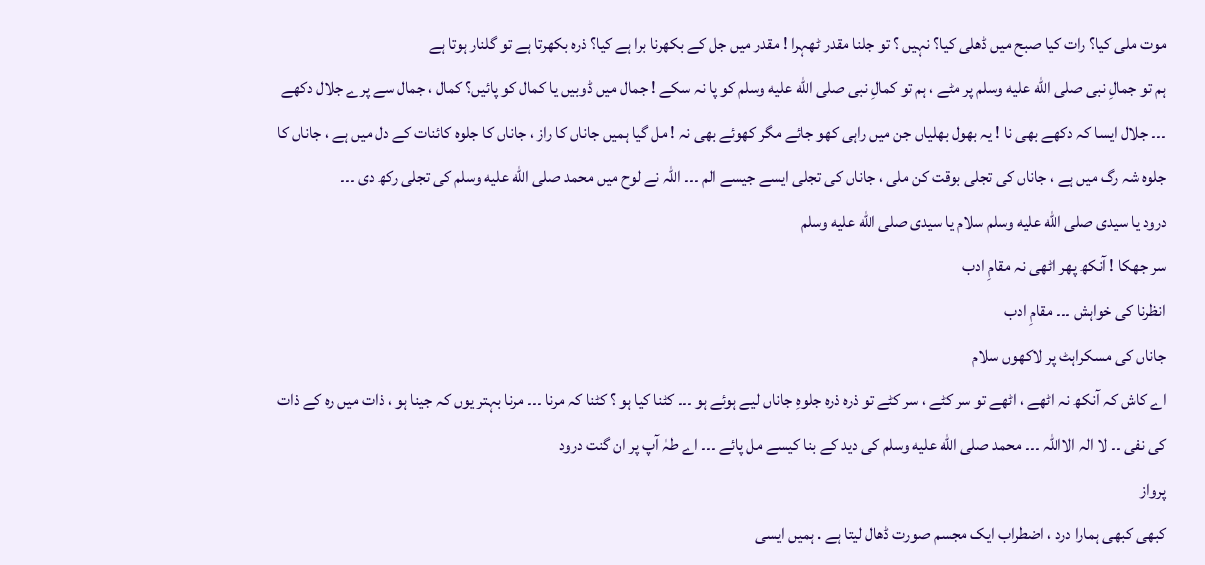موت ملی کیا؟ رات کیا صبح میں ڈھلی کیا؟ نہیں ؟ تو جلنا مقدر ٹھہرا ! مقدر میں جل کے بکھرنا برا ہے کیا؟ ذرہ بکھرتا ہے تو گلنار ہوتا ہے
ہم تو جمالِ نبی صلى الله عليه وسلم پر مٹے ، ہم تو کمالِ نبی صلى الله عليه وسلم کو پا نہ سکے ! جمال میں ڈوبیں یا کمال کو پائیں؟ کمال ، جمال سے پرے جلال دکھے ۔۔۔ جلال ایسا کہ دکھے بھی نا ! یہ بھول بھلیاں جن میں راہی کھو جائے مگر کھوئے بھی نہ ! مل گیا ہمیں جاناں کا راز ، جاناں کا جلوہ کائنات کے دل میں ہے ، جاناں کا جلوہ شہ رگ میں ہے ، جاناں کی تجلی بوقت کن ملی ، جاناں کی تجلی ایسے جیسے الم ۔۔۔ اللہ نے لوح میں محمد صلى الله عليه وسلم کی تجلی رکھ دی ۔۔۔
درود یا سیدی صلى الله عليه وسلم سلام یا سیدی صلى الله عليه وسلم
سر جھکا ! آنکھ پھر اٹھی نہ مقامِ ادب
انظرنا کی خواہش ۔۔۔ مقامِ ادب
جاناں کی مسکراہٹ پر لاکھوں سلام
اے کاش کہ آنکھ نہ اٹھے ، اٹھے تو سر کٹے ، سر کٹے تو ذرہ ذرہ جلوہِ جاناں لیے ہوئے ہو ۔۔۔ کٹنا کیا ہو ؟ کٹنا کہ مرنا ۔۔۔ مرنا بہتر یوں کہ جینا ہو ، ذات میں رہ کے ذات کی نفی ۔۔ لا الہ الااللہ ۔۔۔ محمد صلى الله عليه وسلم کی دید کے بنا کیسے مل پائے ۔۔۔ اے طہٰ آپ پر ان گنت درود
پرواز
کبھی کبھی ہمارا درد ، اضطراب ایک مجسم صورت ڈھال لیتا ہے . ہمیں ایسی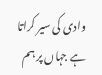وادی کی سیر کراتا ہے جہاں پر ہم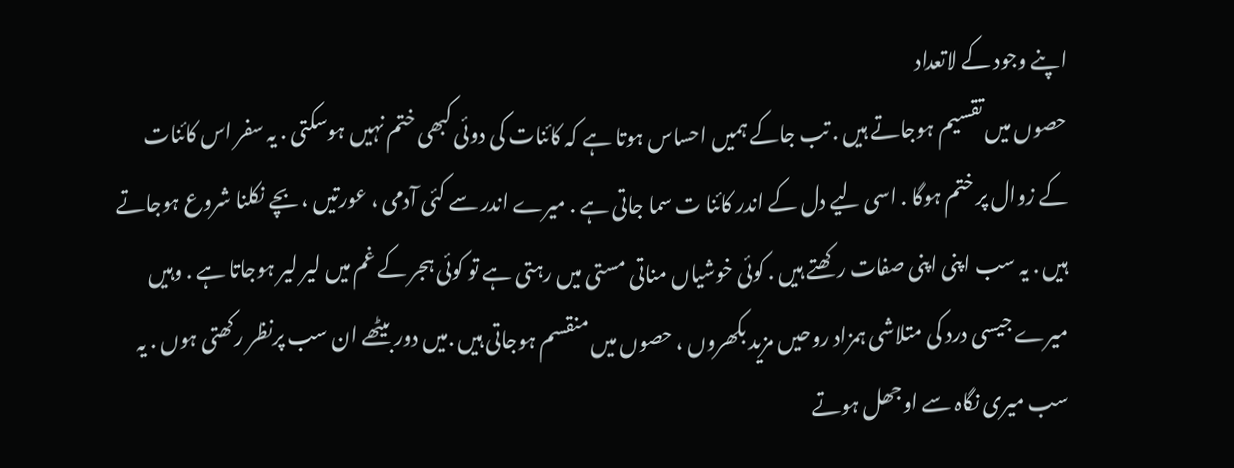اپنے وجود کے لاتعداد
حصوں میں تقسیم ہوجاتے ہیں . تب جاکے ہمیں احساس ہوتا ہے کہ کائنات کی دوئی کبھی ختم نہیں ہوسکتی . یہ سفر اس کائنات کے زوال پر ختم ہوگا . اسی لیے دل کے اندر کائنا ت سما جاتی ہے . میرے اندر سے کئی آدمی ، عورتیں ، بچے نکلنا شروع ہوجاتے ہیں . یہ سب اپنی اپنی صفات رکھتے ہیں . کوئی خوشیاں مناتی مستی میں رہتی ہے تو کوئی ہجر کے غم میں لیر لیر ہوجاتا ہے . وہیں میرے جیسی درد کی متلاشی ہمزاد روحیں مزید بکھروں ، حصوں میں منقسم ہوجاتی ہیں .میں دور بیٹھے ان سب پرنظر رکھتی ہوں . یہ سب میری نگاہ سے اوجھل ہوتے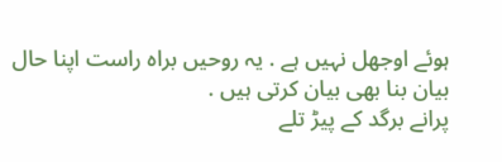ہوئے اوجھل نہیں ہے . یہ روحیں براہ راست اپنا حال بیان بنا بھی بیان کرتی ہیں .
پرانے برگد کے پیڑ تلے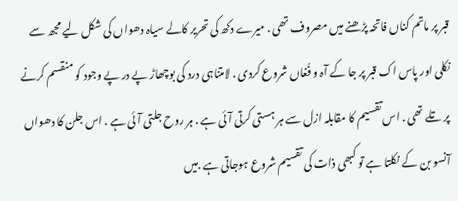قبر پر ماتم کناں فاتحہ پڑھنے میں مصروف تھی . میرے دکھ کی تحریر کالے سیاہ دھواں کی شکل لیے مجھ سے نکلی اور پاس اک قبر پر جا کے آہ و فُغاں شروع کردی . لامتناہی درد کی بوچھاڑ پے در پے وجود کو منقسم کرنے پر تلے تھی . اس تقسیم کا مقابلہ ازل سے ہر ہستی کرتی آئی ہے . ہر روح جلتی آئی ہے . اس جلن کا دھواں آنسو بن کے نکلتا ہے تو کبھی ذات کی تقسیم شروع ہوجاتی ہے .میں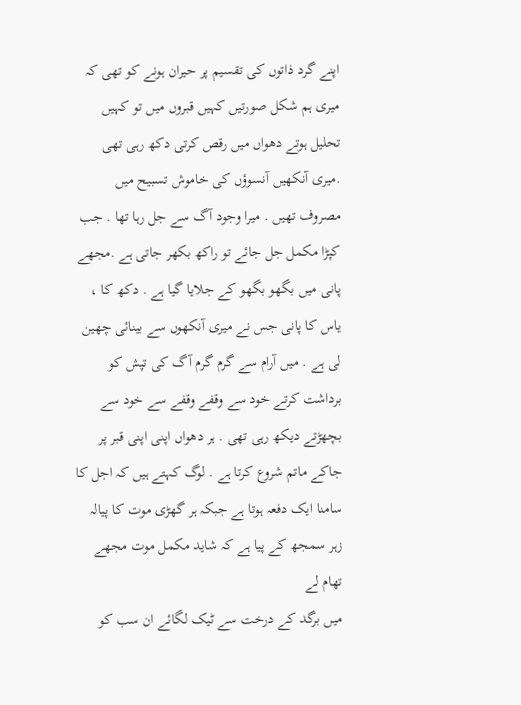اپنے گرد ذاتوں کی تقسیم پر حیران ہونے کو تھی کہ میری ہم شکل صورتیں کہیں قبروں میں تو کہیں تحلیل ہوتے دھواں میں رقص کرتی دکھ رہی تھی .میری آنکھیں آنسوؤں کی خاموش تسبیح میں مصروف تھیں . میرا وجود آگ سے جل رہا تھا . جب کپڑا مکمل جل جائے تو راکھ بکھر جاتی ہے .مجھے پانی میں بگھو بگھو کے جلایا گیا ہے . دکھ کا ، یاس کا پانی جس نے میری آنکھوں سے بینائی چھین لی ہے . میں آرام سے گرم گرم آگ کی تپش کو برداشت کرتے خود سے وقفے وقفے سے خود سے بچھڑتے دیکھ رہی تھی . ہر دھواں اپنی اپنی قبر پر جاکے ماتم شروع کرتا ہے . لوگ کہتے ہیں کہ اجل کا سامنا ایک دفعہ ہوتا ہے جبکہ ہر گھڑی موت کا پیالہ زہر سمجھ کے پیا ہے کہ شاید مکمل موت مجھے تھام لے
میں برگد کے درخت سے ٹیک لگائے ان سب کو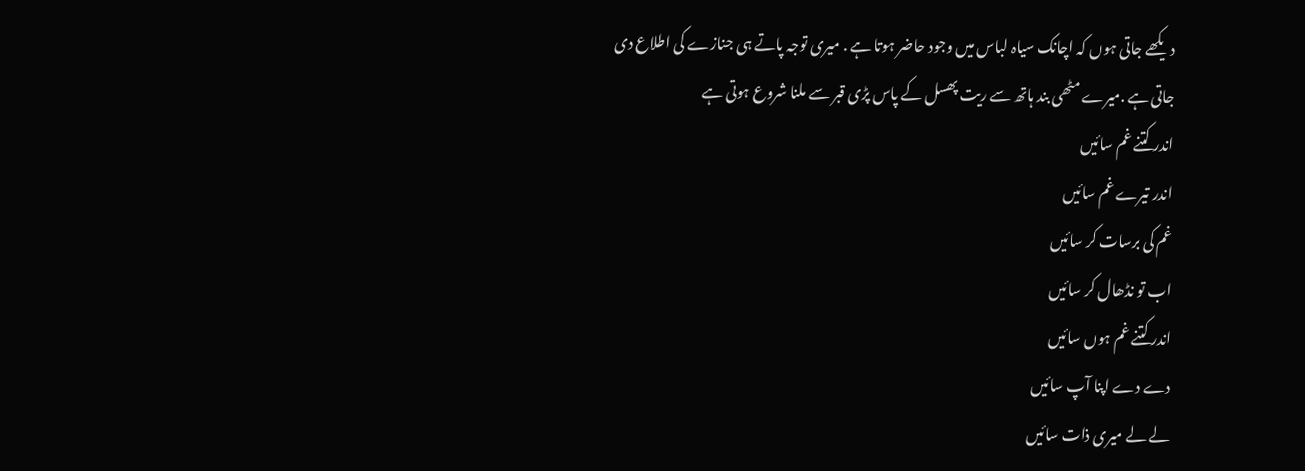دیکھے جاتی ہوں کہ اچانک سیاہ لباس میں وجود حاضر ہوتا ہے . میری توجہ پاتے ہی جنازے کی اطلاع دی جاتی ہے .میرے مٹھی بند ہاتھ سے ریت پھسل کے پاس پڑی قبر سے ملنا شروع ہوتی ہے
اندر کتنے غم سائیں
اندر تیرے غم سائیں
غم کی برسات کر سائیں
اب تو نڈھال کر سائیں
اندر کتنے غم ہوں سائیں
دے دے اپنا آپ سائیں
لے لے میری ذات سائیں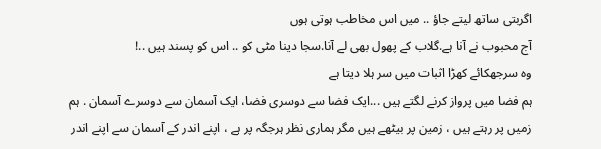اگربتی ساتھ لیتے جاؤ .. میں اس مخاطب ہوتی ہوں
آج محبوب نے آنا ہے.گلاب کے پھول بھی لے آنا.سجا دینا مٹی کو .. اس کو پسند ہیں ..!
وہ سرجھکائے کھڑا اثبات میں سر ہلا دیتا ہے
ہم فضا میں پرواز کرنے لگتے ہیں ...ایک فضا سے دوسری فضا، ایک آسمان سے دوسرے آسمان . ہم زمیں پر رہتے ہیں ، زمین پر بیٹھے ہیں مگر ہماری نظر ہرجگہ پر ہے ، اپنے اندر کے آسمان سے اپنے اندر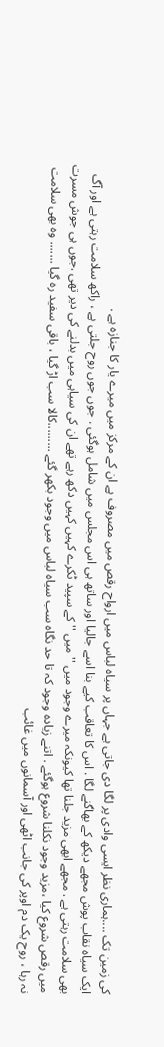کی زمین تک ....ہماری نظر ایسی وادی پر لگا دی جاتی ہے جہاں پر سیاہ لباس میں ارواح رقص میں مصروف ہے ان کے مرکز میں میرے یار کا جنازہ ہے .
ایک سیاہ نقاب پوش مجھے دیکھ کے بھاگنے لگا . اس کا تعاقب کیے بنا اسے جالیا اور ساتھ ہی اس مجلس میں شامل ہوگئی . جوں جوں روح جلتی ہے ، راکھ سلامت رہتی ہے اور آگ بھی سلامت رہتی ہے . مجھے ابھی مزید جلنا تھا کیونکہ میرے وجود میں ''میں '' کے سپید ٹکرے کہیں کہیں دکھ رہے تھے ان کی سیاہی میں بدلنے کی دیر تھی .جوں ہی جوش مسرت میں رقص شروع کیا ،مزید وجود نکلنا شروع ہوگئے . اتنے زیادہ وجود کہ تا حد نگاہ سب سیاہ لباس میں وجود بکھر گئے .........کالا سب اڑ گیا ، باقی سفید رہ گیا ....... وہ بھی سلامت نہ رہا ، روح یک دم اوپر کی جانب اٹھی اور آسمانوں میں غائب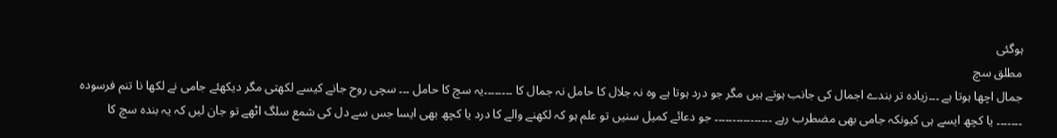ہوگئی
مطلق سچ
جمال اچھا ہوتا ہے ۔۔۔زیادہ تر بندے اجمال کی جانب ہوتے ہیں مگر جو درد ہوتا ہے وہ نہ جلال کا حامل نہ جمال کا ۔۔۔۔۔۔۔۔یہ سچ کا حامل ۔۔۔ سچی روح جانے کیسے لکھتی مگر دیکھئے جامی نے لکھا نا تنم فرسودہ ۔۔۔۔۔۔۔ یا کچھ ایسے ہی کیونکہ جامی بھی مضطرب رہے ۔۔۔۔۔۔۔۔۔۔۔۔۔۔۔۔ جو دعائے کمیل سنیں تو علم ہو کہ لکھنے والے کا درد یا کچھ بھی ایسا جس سے دل کی شمع سلگ اٹھے تو جان لیں کہ یہ بندہ سچ کا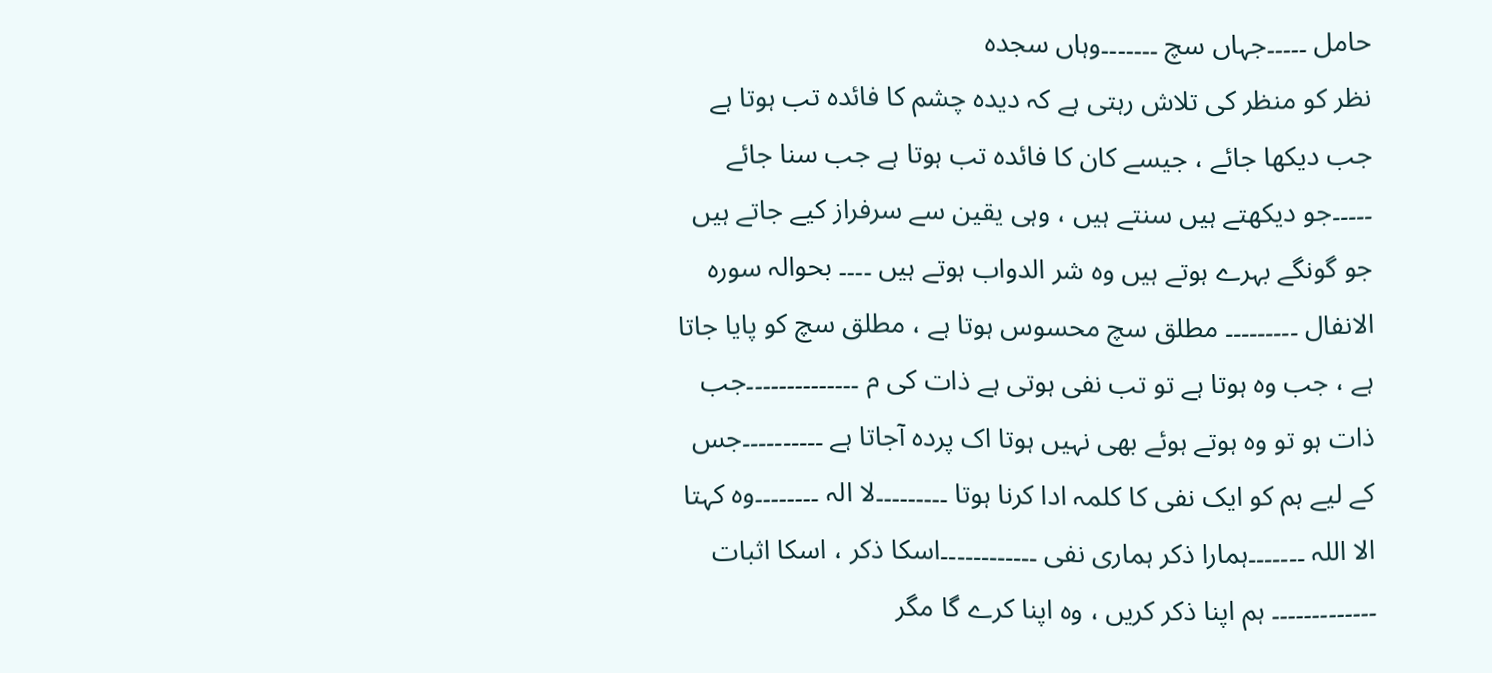حامل ۔۔۔۔۔جہاں سچ ۔۔۔۔۔۔۔وہاں سجدہ
نظر کو منظر کی تلاش رہتی ہے کہ دیدہ چشم کا فائدہ تب ہوتا ہے جب دیکھا جائے ، جیسے کان کا فائدہ تب ہوتا ہے جب سنا جائے ۔۔۔۔۔جو دیکھتے ہیں سنتے ہیں ، وہی یقین سے سرفراز کیے جاتے ہیں جو گونگے بہرے ہوتے ہیں وہ شر الدواب ہوتے ہیں ۔۔۔۔ بحوالہ سورہ الانفال ۔۔۔۔۔۔۔۔۔ مطلق سچ محسوس ہوتا ہے ، مطلق سچ کو پایا جاتا ہے ، جب وہ ہوتا ہے تو تب نفی ہوتی ہے ذات کی م ۔۔۔۔۔۔۔۔۔۔۔۔۔۔جب ذات ہو تو وہ ہوتے ہوئے بھی نہیں ہوتا اک پردہ آجاتا ہے ۔۔۔۔۔۔۔۔۔۔جس کے لیے ہم کو ایک نفی کا کلمہ ادا کرنا ہوتا ۔۔۔۔۔۔۔۔۔لا الہ ۔۔۔۔۔۔۔۔وہ کہتا الا اللہ ۔۔۔۔۔۔۔ہمارا ذکر ہماری نفی ۔۔۔۔۔۔۔۔۔۔۔۔اسکا ذکر ، اسکا اثبات ۔۔۔۔۔۔۔۔۔۔۔۔۔ ہم اپنا ذکر کریں ، وہ اپنا کرے گا مگر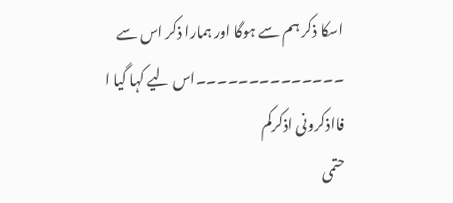اسکا ذکر ہم سے ہوگا اور ہمارا ذکر اس سے ۔۔۔۔۔۔۔۔۔۔۔۔۔۔اس لیے کہا گیا ا فااذکرونی اذکرکم
حتمی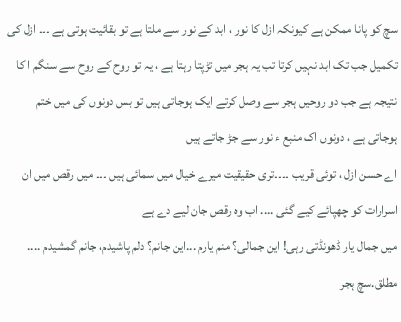سچ کو پانا ممکن ہے کیونکہ ازل کا نور ، ابد کے نور سے ملتا ہے تو بقائیت ہوتی ہے ۔۔۔ ازل کی تکمیل جب تک ابد نہیں کرتا تب یہ ہجر میں تڑپتا رہتا ہے ، یہ تو روح کے روح سے سنگم ا کا نتیجہ ہے جب دو روحیں ہجر سے وصل کرتے ایک ہوجاتی ہیں تو بس دونوں کی میں ختم ہوجاتی ہے ، دونوں اک منبع ء نور سے جڑ جاتے ہیں
اے حسن ازل ، توئی قریب ۔۔۔۔تری حقیقیت میرے خیال میں سمائی ہیں ۔۔۔ میں رقص میں ان اسرارات کو چھپائے کیے گئی .... اب وہ رقص جان لیے دے ہے
میں جمال یار ڈھونڈتی رہی! این جمالی؟ منم یارم ...این جانم؟ دلم پاشیدم، جانم گمشیدم .... مطلق.سچ ہجر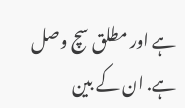ہے اور مطلق سچ وصل ہے. ان کے بین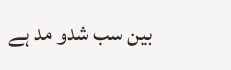بین سب شدو مد ہے